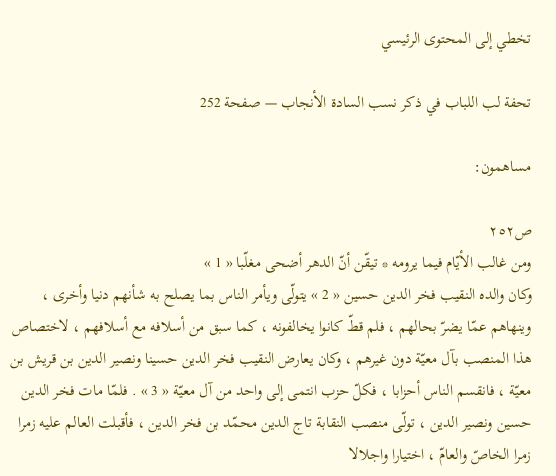تخطي إلى المحتوى الرئيسي

تحفة لب اللباب في ذكر نسب السادة الأنجاب — صفحة 252

مساهمون:

ص٢٥٢
ومن غالب الأيّام فيما يرومه * تيقّن أنّ الدهر أضحى مغلّبا « 1 »
وكان والده النقيب فخر الدين حسين « 2 » يتولّى ويأمر الناس بما يصلح به شأنهم دنيا وأخرى ، وينهاهم عمّا يضرّ بحالهم ، فلم قطّ كانوا يخالفونه ، كما سبق من أسلافه مع أسلافهم ، لاختصاص هذا المنصب بآل معيّة دون غيرهم ، وكان يعارض النقيب فخر الدين حسينا ونصير الدين بن قريش بن معيّة ، فانقسم الناس أحزابا ، فكلّ حزب انتمى إلى واحد من آل معيّة « 3 » . فلمّا مات فخر الدين حسين ونصير الدين ، تولّى منصب النقابة تاج الدين محمّد بن فخر الدين ، فأقبلت العالم عليه زمرا زمرا الخاصّ والعامّ ، اختيارا واجلالا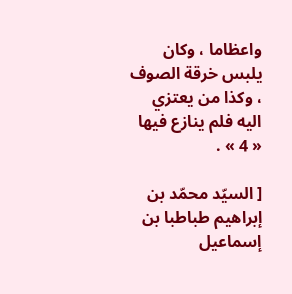واعظاما ، وكان يلبس خرقة الصوف ، وكذا من يعتزي اليه فلم ينازع فيها « 4 » .

[ السيّد محمّد بن إبراهيم طباطبا بن إسماعيل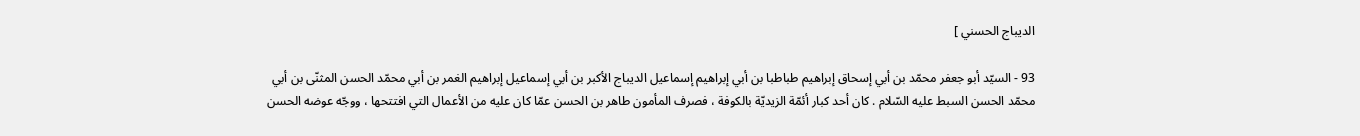الديباج الحسني ]

93 - السيّد أبو جعفر محمّد بن أبي إسحاق إبراهيم طباطبا بن أبي إبراهيم إسماعيل الديباج الأكبر بن أبي إسماعيل إبراهيم الغمر بن أبي محمّد الحسن المثنّى بن أبي محمّد الحسن السبط عليه السّلام . كان أحد كبار أئمّة الزيديّة بالكوفة ، فصرف المأمون طاهر بن الحسن عمّا كان عليه من الأعمال التي افتتحها ، ووجّه عوضه الحسن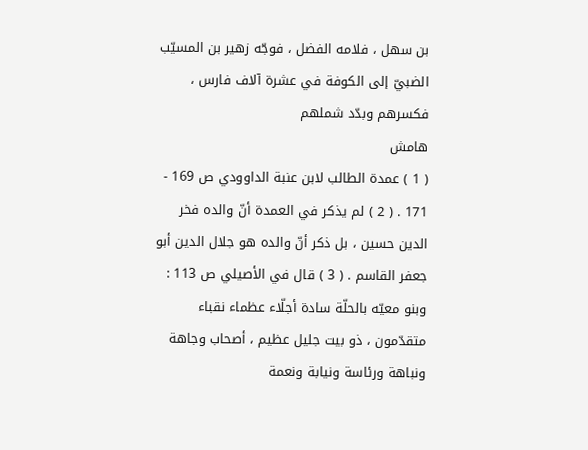بن سهل ، فلامه الفضل ، فوجّه زهير بن المسيّب الضبيّ إلى الكوفة في عشرة آلاف فارس ، فكسرهم وبدّد شملهم
هامش
( 1 ) عمدة الطالب لابن عنبة الداوودي ص 169 - 171 . ( 2 ) لم يذكر في العمدة أنّ والده فخر الدين حسين ، بل ذكر أنّ والده هو جلال الدين أبو جعفر القاسم . ( 3 ) قال في الأصيلي ص 113 : وبنو معيّه بالحلّة سادة أجلّاء عظماء نقباء متقدّمون ، ذو بيت جليل عظيم ، أصحاب وجاهة ونباهة ورئاسة ونيابة ونعمة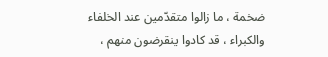ضخمة ، ما زالوا متقدّمين عند الخلفاء والكبراء ، قد كادوا ينقرضون منهم ،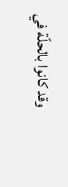وقد كانوا بالحلّة في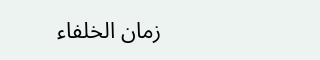زمان الخلفاء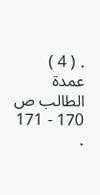. ( 4 ) عمدة الطالب ص 170 - 171 .